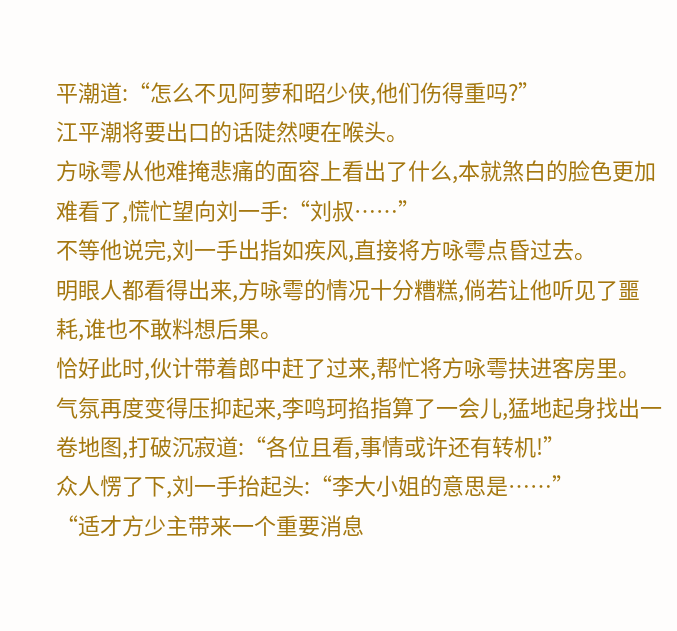平潮道:“怎么不见阿萝和昭少侠,他们伤得重吗?”
江平潮将要出口的话陡然哽在喉头。
方咏雩从他难掩悲痛的面容上看出了什么,本就煞白的脸色更加难看了,慌忙望向刘一手:“刘叔……”
不等他说完,刘一手出指如疾风,直接将方咏雩点昏过去。
明眼人都看得出来,方咏雩的情况十分糟糕,倘若让他听见了噩耗,谁也不敢料想后果。
恰好此时,伙计带着郎中赶了过来,帮忙将方咏雩扶进客房里。
气氛再度变得压抑起来,李鸣珂掐指算了一会儿,猛地起身找出一卷地图,打破沉寂道:“各位且看,事情或许还有转机!”
众人愣了下,刘一手抬起头:“李大小姐的意思是……”
“适才方少主带来一个重要消息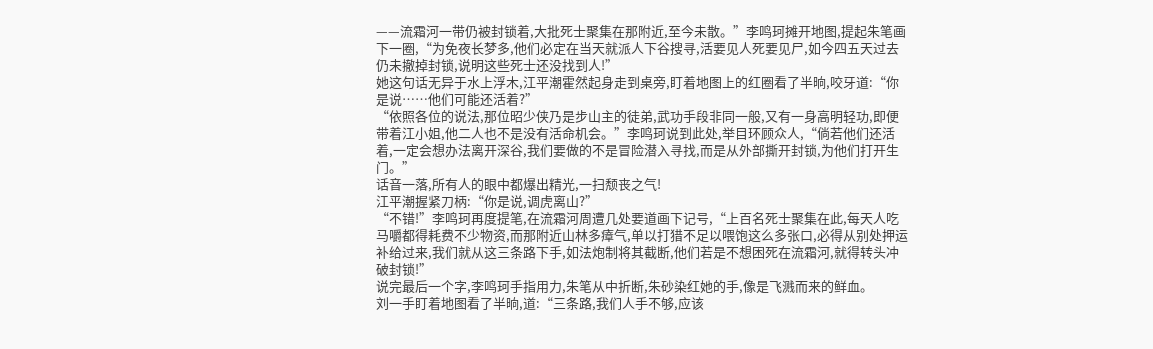——流霜河一带仍被封锁着,大批死士聚集在那附近,至今未散。”李鸣珂摊开地图,提起朱笔画下一圈,“为免夜长梦多,他们必定在当天就派人下谷搜寻,活要见人死要见尸,如今四五天过去仍未撤掉封锁,说明这些死士还没找到人!”
她这句话无异于水上浮木,江平潮霍然起身走到桌旁,盯着地图上的红圈看了半晌,咬牙道:“你是说……他们可能还活着?”
“依照各位的说法,那位昭少侠乃是步山主的徒弟,武功手段非同一般,又有一身高明轻功,即便带着江小姐,他二人也不是没有活命机会。”李鸣珂说到此处,举目环顾众人,“倘若他们还活着,一定会想办法离开深谷,我们要做的不是冒险潜入寻找,而是从外部撕开封锁,为他们打开生门。”
话音一落,所有人的眼中都爆出精光,一扫颓丧之气!
江平潮握紧刀柄:“你是说,调虎离山?”
“不错!”李鸣珂再度提笔,在流霜河周遭几处要道画下记号,“上百名死士聚集在此,每天人吃马嚼都得耗费不少物资,而那附近山林多瘴气,单以打猎不足以喂饱这么多张口,必得从别处押运补给过来,我们就从这三条路下手,如法炮制将其截断,他们若是不想困死在流霜河,就得转头冲破封锁!”
说完最后一个字,李鸣珂手指用力,朱笔从中折断,朱砂染红她的手,像是飞溅而来的鲜血。
刘一手盯着地图看了半晌,道:“三条路,我们人手不够,应该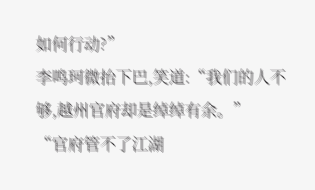如何行动?”
李鸣珂微抬下巴,笑道:“我们的人不够,越州官府却是绰绰有余。”
“官府管不了江湖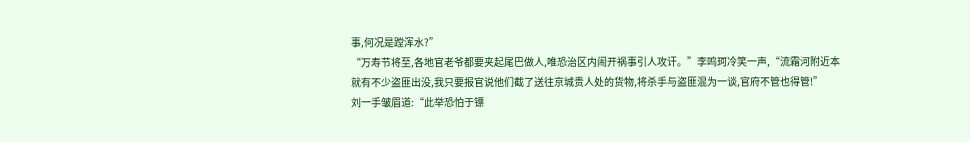事,何况是蹚浑水?”
“万寿节将至,各地官老爷都要夹起尾巴做人,唯恐治区内闹开祸事引人攻讦。”李鸣珂冷笑一声,“流霜河附近本就有不少盗匪出没,我只要报官说他们截了送往京城贵人处的货物,将杀手与盗匪混为一谈,官府不管也得管!”
刘一手皱眉道:“此举恐怕于镖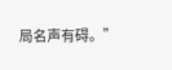局名声有碍。”